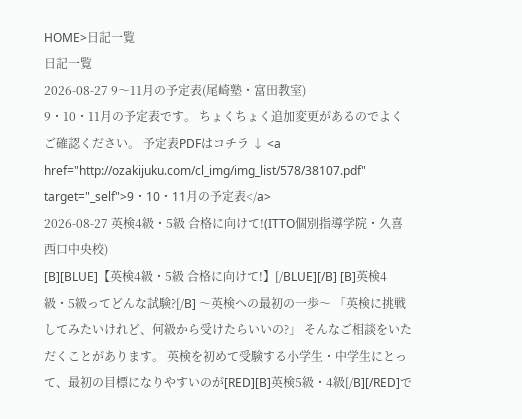HOME>日記一覧
日記一覧
2026-08-27 9〜11月の予定表(尾崎塾・富田教室)
9・10・11月の予定表です。 ちょくちょく追加変更があるのでよくご確認ください。 予定表PDFはコチラ ↓ <a href="http://ozakijuku.com/cl_img/img_list/578/38107.pdf" target="_self">9・10・11月の予定表</a>
2026-08-27 英検4級・5級 合格に向けて!(ITTO個別指導学院・久喜西口中央校)
[B][BLUE]【英検4級・5級 合格に向けて!】[/BLUE][/B] [B]英検4級・5級ってどんな試験?[/B] 〜英検への最初の一歩〜 「英検に挑戦してみたいけれど、何級から受けたらいいの?」 そんなご相談をいただくことがあります。 英検を初めて受験する小学生・中学生にとって、最初の目標になりやすいのが[RED][B]英検5級・4級[/B][/RED]で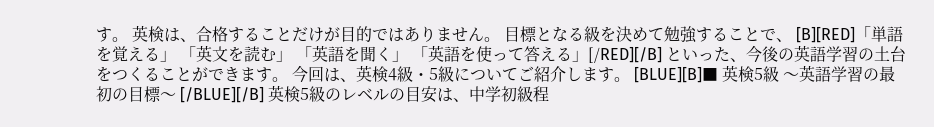す。 英検は、合格することだけが目的ではありません。 目標となる級を決めて勉強することで、 [B][RED]「単語を覚える」 「英文を読む」 「英語を聞く」 「英語を使って答える」[/RED][/B] といった、今後の英語学習の土台をつくることができます。 今回は、英検4級・5級についてご紹介します。 [BLUE][B]■ 英検5級 〜英語学習の最初の目標〜 [/BLUE][/B] 英検5級のレベルの目安は、中学初級程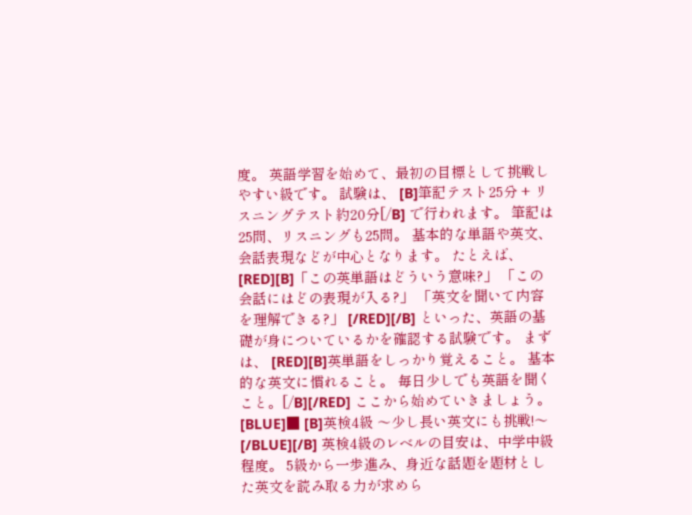度。 英語学習を始めて、最初の目標として挑戦しやすい級です。 試験は、 [B]筆記テスト25分 + リスニングテスト約20分[/B] で行われます。 筆記は25問、リスニングも25問。 基本的な単語や英文、会話表現などが中心となります。 たとえば、 [RED][B]「この英単語はどういう意味?」 「この会話にはどの表現が入る?」 「英文を聞いて内容を理解できる?」 [/RED][/B] といった、英語の基礎が身についているかを確認する試験です。 まずは、 [RED][B]英単語をしっかり覚えること。 基本的な英文に慣れること。 毎日少しでも英語を聞くこと。[/B][/RED] ここから始めていきましょう。 [BLUE]■ [B]英検4級 〜少し長い英文にも挑戦!〜 [/BLUE][/B] 英検4級のレベルの目安は、中学中級程度。 5級から一歩進み、身近な話題を題材とした英文を読み取る力が求めら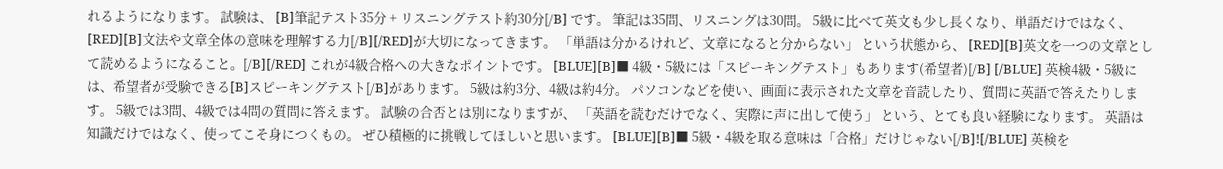れるようになります。 試験は、 [B]筆記テスト35分 + リスニングテスト約30分[/B] です。 筆記は35問、リスニングは30問。 5級に比べて英文も少し長くなり、単語だけではなく、[RED][B]文法や文章全体の意味を理解する力[/B][/RED]が大切になってきます。 「単語は分かるけれど、文章になると分からない」 という状態から、 [RED][B]英文を一つの文章として読めるようになること。[/B][/RED] これが4級合格への大きなポイントです。 [BLUE][B]■ 4級・5級には「スピーキングテスト」もあります(希望者)[/B] [/BLUE] 英検4級・5級には、希望者が受験できる[B]スピーキングテスト[/B]があります。 5級は約3分、4級は約4分。 パソコンなどを使い、画面に表示された文章を音読したり、質問に英語で答えたりします。 5級では3問、4級では4問の質問に答えます。 試験の合否とは別になりますが、 「英語を読むだけでなく、実際に声に出して使う」 という、とても良い経験になります。 英語は知識だけではなく、使ってこそ身につくもの。 ぜひ積極的に挑戦してほしいと思います。 [BLUE][B]■ 5級・4級を取る意味は「合格」だけじゃない[/B]![/BLUE] 英検を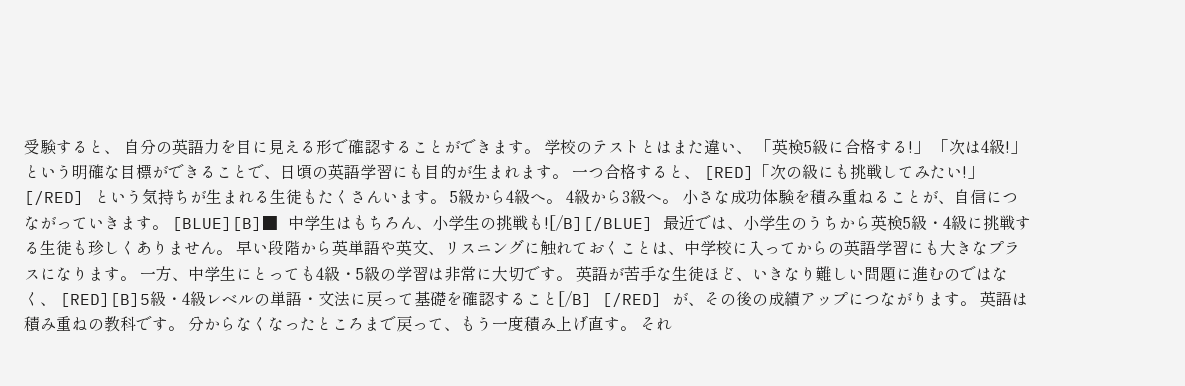受験すると、 自分の英語力を目に見える形で確認することができます。 学校のテストとはまた違い、 「英検5級に合格する!」 「次は4級!」 という明確な目標ができることで、日頃の英語学習にも目的が生まれます。 一つ合格すると、 [RED]「次の級にも挑戦してみたい!」[/RED] という気持ちが生まれる生徒もたくさんいます。 5級から4級へ。 4級から3級へ。 小さな成功体験を積み重ねることが、自信につながっていきます。 [BLUE][B]■ 中学生はもちろん、小学生の挑戦も![/B][/BLUE] 最近では、小学生のうちから英検5級・4級に挑戦する生徒も珍しくありません。 早い段階から英単語や英文、リスニングに触れておくことは、中学校に入ってからの英語学習にも大きなプラスになります。 一方、中学生にとっても4級・5級の学習は非常に大切です。 英語が苦手な生徒ほど、いきなり難しい問題に進むのではなく、 [RED][B]5級・4級レベルの単語・文法に戻って基礎を確認すること[/B] [/RED] が、その後の成績アップにつながります。 英語は積み重ねの教科です。 分からなくなったところまで戻って、もう一度積み上げ直す。 それ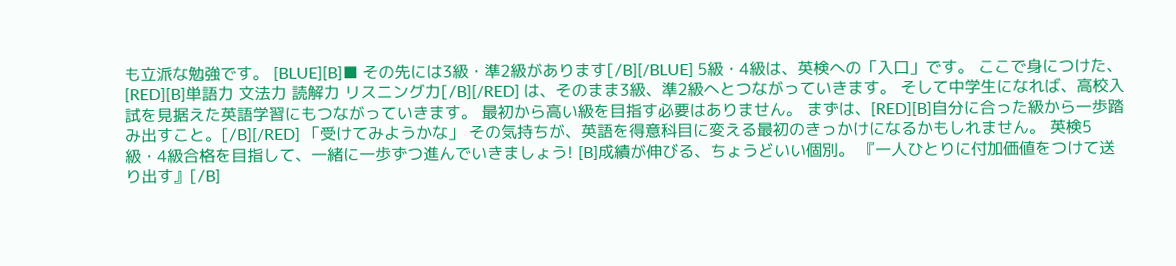も立派な勉強です。 [BLUE][B]■ その先には3級・準2級があります[/B][/BLUE] 5級・4級は、英検への「入口」です。 ここで身につけた、 [RED][B]単語力 文法力 読解力 リスニング力[/B][/RED] は、そのまま3級、準2級へとつながっていきます。 そして中学生になれば、高校入試を見据えた英語学習にもつながっていきます。 最初から高い級を目指す必要はありません。 まずは、[RED][B]自分に合った級から一歩踏み出すこと。[/B][/RED] 「受けてみようかな」 その気持ちが、英語を得意科目に変える最初のきっかけになるかもしれません。 英検5級・4級合格を目指して、一緒に一歩ずつ進んでいきましょう! [B]成績が伸びる、ちょうどいい個別。 『一人ひとりに付加価値をつけて送り出す』[/B]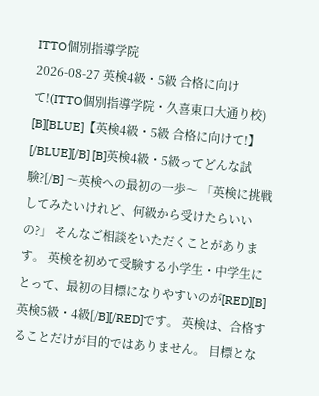ITTO個別指導学院
2026-08-27 英検4級・5級 合格に向けて!(ITTO個別指導学院・久喜東口大通り校)
[B][BLUE]【英検4級・5級 合格に向けて!】[/BLUE][/B] [B]英検4級・5級ってどんな試験?[/B] 〜英検への最初の一歩〜 「英検に挑戦してみたいけれど、何級から受けたらいいの?」 そんなご相談をいただくことがあります。 英検を初めて受験する小学生・中学生にとって、最初の目標になりやすいのが[RED][B]英検5級・4級[/B][/RED]です。 英検は、合格することだけが目的ではありません。 目標とな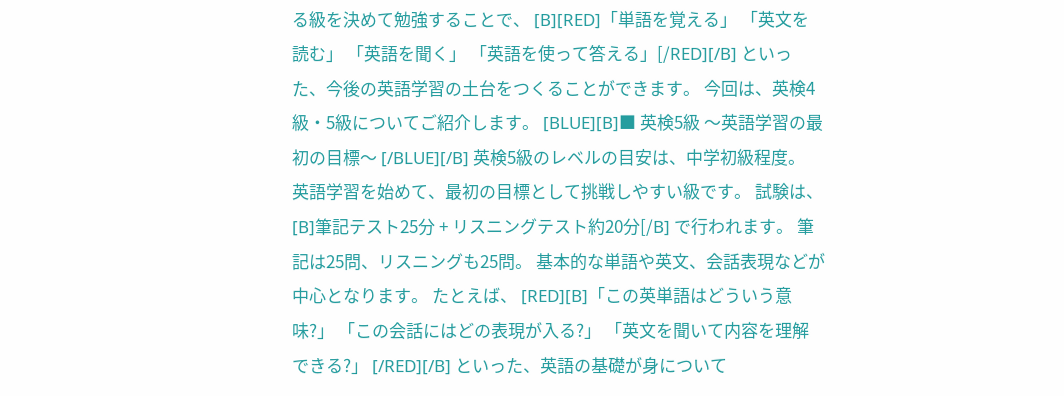る級を決めて勉強することで、 [B][RED]「単語を覚える」 「英文を読む」 「英語を聞く」 「英語を使って答える」[/RED][/B] といった、今後の英語学習の土台をつくることができます。 今回は、英検4級・5級についてご紹介します。 [BLUE][B]■ 英検5級 〜英語学習の最初の目標〜 [/BLUE][/B] 英検5級のレベルの目安は、中学初級程度。 英語学習を始めて、最初の目標として挑戦しやすい級です。 試験は、 [B]筆記テスト25分 + リスニングテスト約20分[/B] で行われます。 筆記は25問、リスニングも25問。 基本的な単語や英文、会話表現などが中心となります。 たとえば、 [RED][B]「この英単語はどういう意味?」 「この会話にはどの表現が入る?」 「英文を聞いて内容を理解できる?」 [/RED][/B] といった、英語の基礎が身について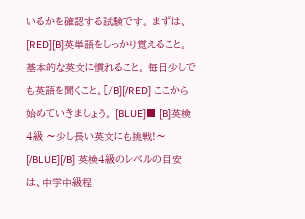いるかを確認する試験です。 まずは、 [RED][B]英単語をしっかり覚えること。 基本的な英文に慣れること。 毎日少しでも英語を聞くこと。[/B][/RED] ここから始めていきましょう。 [BLUE]■ [B]英検4級 〜少し長い英文にも挑戦!〜 [/BLUE][/B] 英検4級のレベルの目安は、中学中級程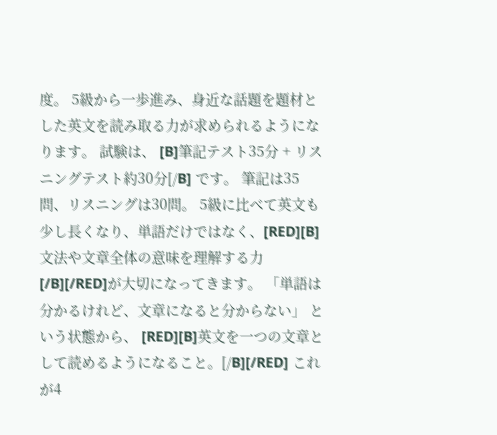度。 5級から一歩進み、身近な話題を題材とした英文を読み取る力が求められるようになります。 試験は、 [B]筆記テスト35分 + リスニングテスト約30分[/B] です。 筆記は35問、リスニングは30問。 5級に比べて英文も少し長くなり、単語だけではなく、[RED][B]文法や文章全体の意味を理解する力[/B][/RED]が大切になってきます。 「単語は分かるけれど、文章になると分からない」 という状態から、 [RED][B]英文を一つの文章として読めるようになること。[/B][/RED] これが4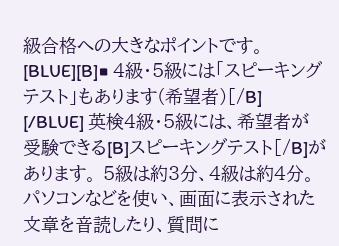級合格への大きなポイントです。 [BLUE][B]■ 4級・5級には「スピーキングテスト」もあります(希望者)[/B] [/BLUE] 英検4級・5級には、希望者が受験できる[B]スピーキングテスト[/B]があります。 5級は約3分、4級は約4分。 パソコンなどを使い、画面に表示された文章を音読したり、質問に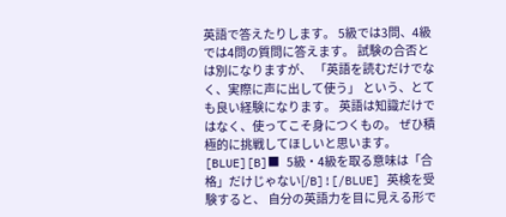英語で答えたりします。 5級では3問、4級では4問の質問に答えます。 試験の合否とは別になりますが、 「英語を読むだけでなく、実際に声に出して使う」 という、とても良い経験になります。 英語は知識だけではなく、使ってこそ身につくもの。 ぜひ積極的に挑戦してほしいと思います。 [BLUE][B]■ 5級・4級を取る意味は「合格」だけじゃない[/B]![/BLUE] 英検を受験すると、 自分の英語力を目に見える形で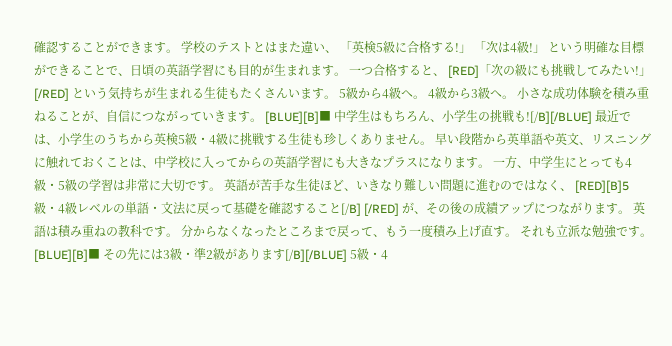確認することができます。 学校のテストとはまた違い、 「英検5級に合格する!」 「次は4級!」 という明確な目標ができることで、日頃の英語学習にも目的が生まれます。 一つ合格すると、 [RED]「次の級にも挑戦してみたい!」[/RED] という気持ちが生まれる生徒もたくさんいます。 5級から4級へ。 4級から3級へ。 小さな成功体験を積み重ねることが、自信につながっていきます。 [BLUE][B]■ 中学生はもちろん、小学生の挑戦も![/B][/BLUE] 最近では、小学生のうちから英検5級・4級に挑戦する生徒も珍しくありません。 早い段階から英単語や英文、リスニングに触れておくことは、中学校に入ってからの英語学習にも大きなプラスになります。 一方、中学生にとっても4級・5級の学習は非常に大切です。 英語が苦手な生徒ほど、いきなり難しい問題に進むのではなく、 [RED][B]5級・4級レベルの単語・文法に戻って基礎を確認すること[/B] [/RED] が、その後の成績アップにつながります。 英語は積み重ねの教科です。 分からなくなったところまで戻って、もう一度積み上げ直す。 それも立派な勉強です。 [BLUE][B]■ その先には3級・準2級があります[/B][/BLUE] 5級・4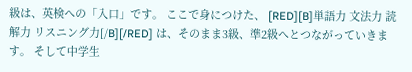級は、英検への「入口」です。 ここで身につけた、 [RED][B]単語力 文法力 読解力 リスニング力[/B][/RED] は、そのまま3級、準2級へとつながっていきます。 そして中学生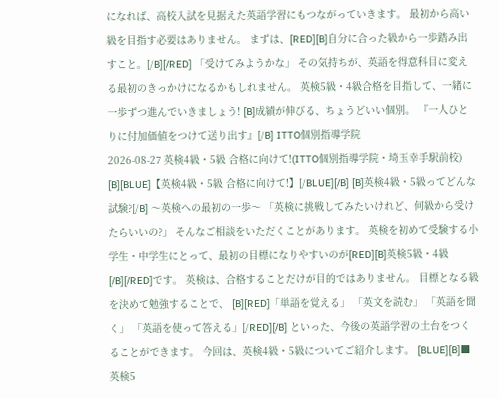になれば、高校入試を見据えた英語学習にもつながっていきます。 最初から高い級を目指す必要はありません。 まずは、[RED][B]自分に合った級から一歩踏み出すこと。[/B][/RED] 「受けてみようかな」 その気持ちが、英語を得意科目に変える最初のきっかけになるかもしれません。 英検5級・4級合格を目指して、一緒に一歩ずつ進んでいきましょう! [B]成績が伸びる、ちょうどいい個別。 『一人ひとりに付加価値をつけて送り出す』[/B] ITTO個別指導学院
2026-08-27 英検4級・5級 合格に向けて!(ITTO個別指導学院・埼玉幸手駅前校)
[B][BLUE]【英検4級・5級 合格に向けて!】[/BLUE][/B] [B]英検4級・5級ってどんな試験?[/B] 〜英検への最初の一歩〜 「英検に挑戦してみたいけれど、何級から受けたらいいの?」 そんなご相談をいただくことがあります。 英検を初めて受験する小学生・中学生にとって、最初の目標になりやすいのが[RED][B]英検5級・4級[/B][/RED]です。 英検は、合格することだけが目的ではありません。 目標となる級を決めて勉強することで、 [B][RED]「単語を覚える」 「英文を読む」 「英語を聞く」 「英語を使って答える」[/RED][/B] といった、今後の英語学習の土台をつくることができます。 今回は、英検4級・5級についてご紹介します。 [BLUE][B]■ 英検5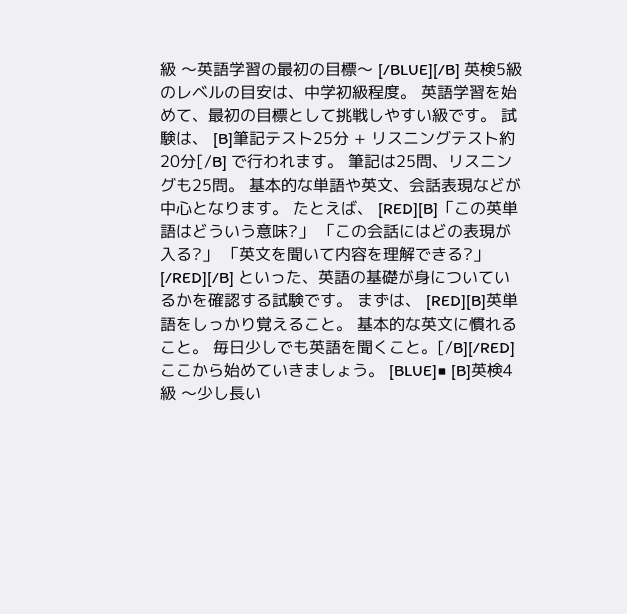級 〜英語学習の最初の目標〜 [/BLUE][/B] 英検5級のレベルの目安は、中学初級程度。 英語学習を始めて、最初の目標として挑戦しやすい級です。 試験は、 [B]筆記テスト25分 + リスニングテスト約20分[/B] で行われます。 筆記は25問、リスニングも25問。 基本的な単語や英文、会話表現などが中心となります。 たとえば、 [RED][B]「この英単語はどういう意味?」 「この会話にはどの表現が入る?」 「英文を聞いて内容を理解できる?」 [/RED][/B] といった、英語の基礎が身についているかを確認する試験です。 まずは、 [RED][B]英単語をしっかり覚えること。 基本的な英文に慣れること。 毎日少しでも英語を聞くこと。[/B][/RED] ここから始めていきましょう。 [BLUE]■ [B]英検4級 〜少し長い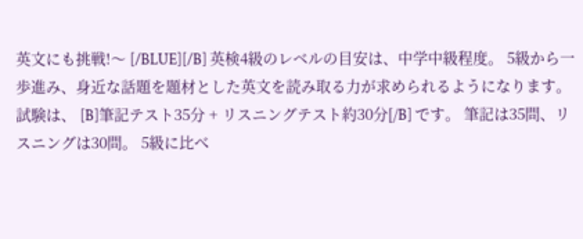英文にも挑戦!〜 [/BLUE][/B] 英検4級のレベルの目安は、中学中級程度。 5級から一歩進み、身近な話題を題材とした英文を読み取る力が求められるようになります。 試験は、 [B]筆記テスト35分 + リスニングテスト約30分[/B] です。 筆記は35問、リスニングは30問。 5級に比べ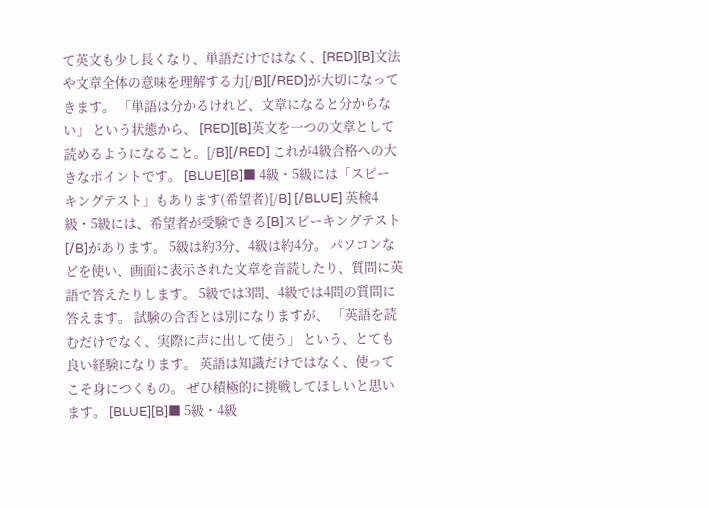て英文も少し長くなり、単語だけではなく、[RED][B]文法や文章全体の意味を理解する力[/B][/RED]が大切になってきます。 「単語は分かるけれど、文章になると分からない」 という状態から、 [RED][B]英文を一つの文章として読めるようになること。[/B][/RED] これが4級合格への大きなポイントです。 [BLUE][B]■ 4級・5級には「スピーキングテスト」もあります(希望者)[/B] [/BLUE] 英検4級・5級には、希望者が受験できる[B]スピーキングテスト[/B]があります。 5級は約3分、4級は約4分。 パソコンなどを使い、画面に表示された文章を音読したり、質問に英語で答えたりします。 5級では3問、4級では4問の質問に答えます。 試験の合否とは別になりますが、 「英語を読むだけでなく、実際に声に出して使う」 という、とても良い経験になります。 英語は知識だけではなく、使ってこそ身につくもの。 ぜひ積極的に挑戦してほしいと思います。 [BLUE][B]■ 5級・4級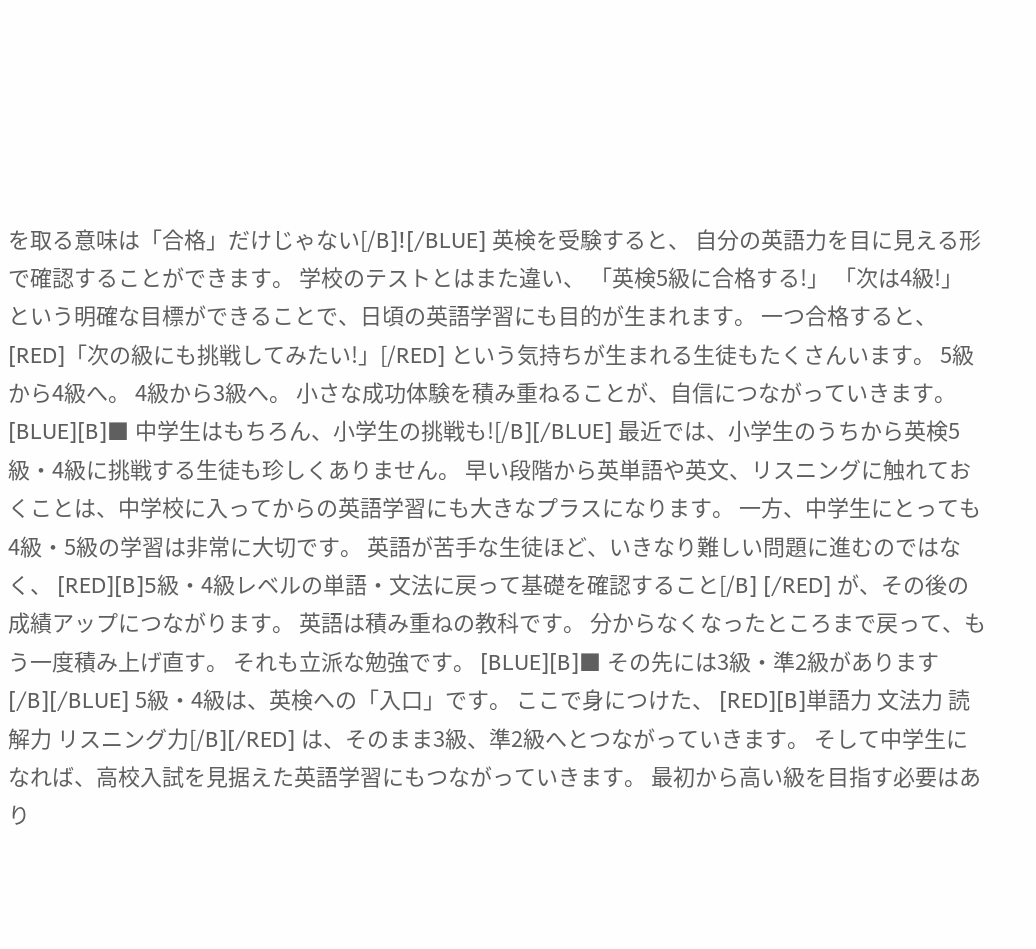を取る意味は「合格」だけじゃない[/B]![/BLUE] 英検を受験すると、 自分の英語力を目に見える形で確認することができます。 学校のテストとはまた違い、 「英検5級に合格する!」 「次は4級!」 という明確な目標ができることで、日頃の英語学習にも目的が生まれます。 一つ合格すると、 [RED]「次の級にも挑戦してみたい!」[/RED] という気持ちが生まれる生徒もたくさんいます。 5級から4級へ。 4級から3級へ。 小さな成功体験を積み重ねることが、自信につながっていきます。 [BLUE][B]■ 中学生はもちろん、小学生の挑戦も![/B][/BLUE] 最近では、小学生のうちから英検5級・4級に挑戦する生徒も珍しくありません。 早い段階から英単語や英文、リスニングに触れておくことは、中学校に入ってからの英語学習にも大きなプラスになります。 一方、中学生にとっても4級・5級の学習は非常に大切です。 英語が苦手な生徒ほど、いきなり難しい問題に進むのではなく、 [RED][B]5級・4級レベルの単語・文法に戻って基礎を確認すること[/B] [/RED] が、その後の成績アップにつながります。 英語は積み重ねの教科です。 分からなくなったところまで戻って、もう一度積み上げ直す。 それも立派な勉強です。 [BLUE][B]■ その先には3級・準2級があります[/B][/BLUE] 5級・4級は、英検への「入口」です。 ここで身につけた、 [RED][B]単語力 文法力 読解力 リスニング力[/B][/RED] は、そのまま3級、準2級へとつながっていきます。 そして中学生になれば、高校入試を見据えた英語学習にもつながっていきます。 最初から高い級を目指す必要はあり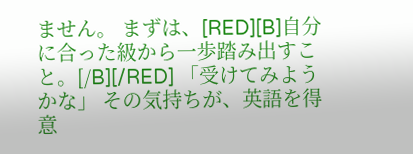ません。 まずは、[RED][B]自分に合った級から一歩踏み出すこと。[/B][/RED] 「受けてみようかな」 その気持ちが、英語を得意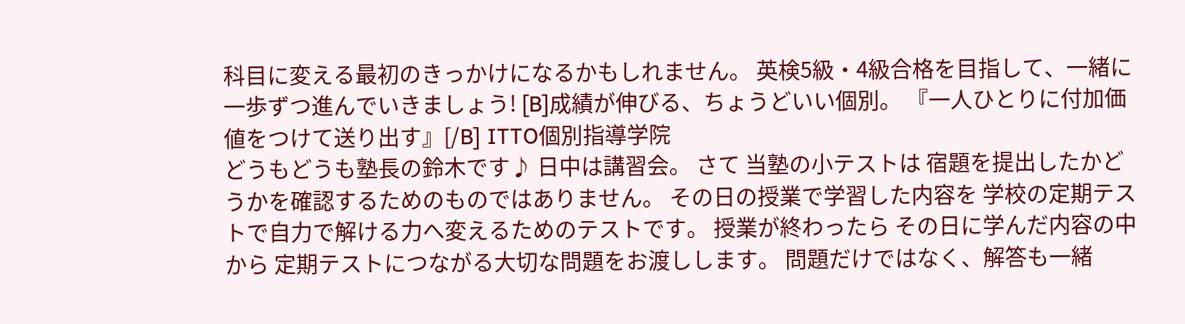科目に変える最初のきっかけになるかもしれません。 英検5級・4級合格を目指して、一緒に一歩ずつ進んでいきましょう! [B]成績が伸びる、ちょうどいい個別。 『一人ひとりに付加価値をつけて送り出す』[/B] ITTO個別指導学院
どうもどうも塾長の鈴木です♪ 日中は講習会。 さて 当塾の小テストは 宿題を提出したかどうかを確認するためのものではありません。 その日の授業で学習した内容を 学校の定期テストで自力で解ける力へ変えるためのテストです。 授業が終わったら その日に学んだ内容の中から 定期テストにつながる大切な問題をお渡しします。 問題だけではなく、解答も一緒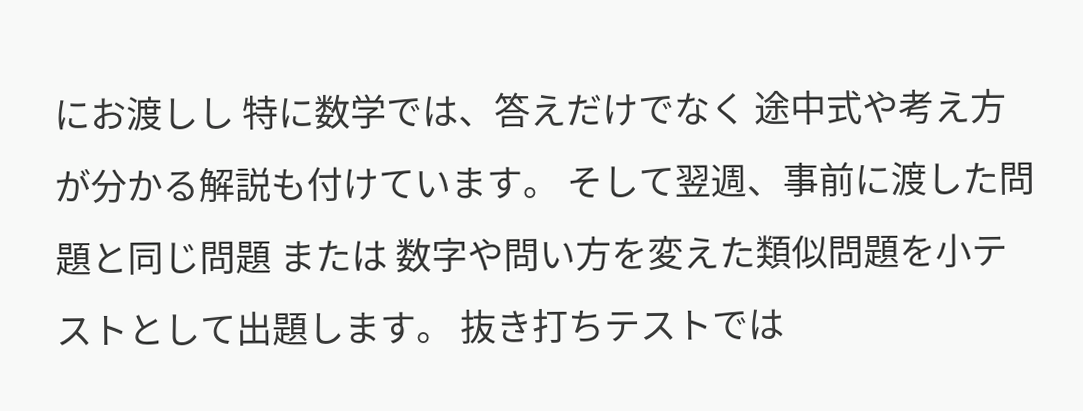にお渡しし 特に数学では、答えだけでなく 途中式や考え方が分かる解説も付けています。 そして翌週、事前に渡した問題と同じ問題 または 数字や問い方を変えた類似問題を小テストとして出題します。 抜き打ちテストでは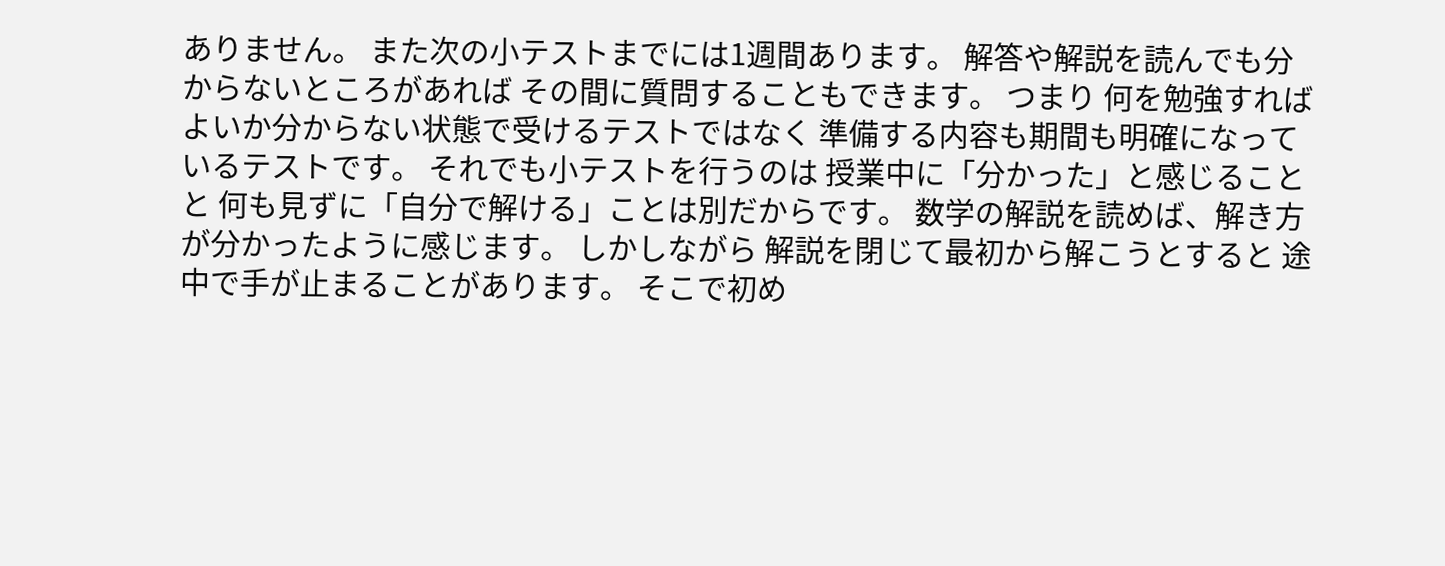ありません。 また次の小テストまでには1週間あります。 解答や解説を読んでも分からないところがあれば その間に質問することもできます。 つまり 何を勉強すればよいか分からない状態で受けるテストではなく 準備する内容も期間も明確になっているテストです。 それでも小テストを行うのは 授業中に「分かった」と感じることと 何も見ずに「自分で解ける」ことは別だからです。 数学の解説を読めば、解き方が分かったように感じます。 しかしながら 解説を閉じて最初から解こうとすると 途中で手が止まることがあります。 そこで初め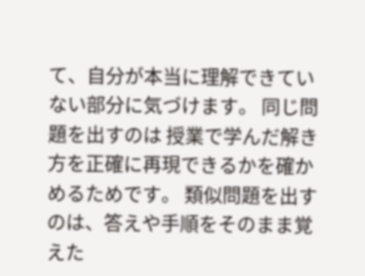て、自分が本当に理解できていない部分に気づけます。 同じ問題を出すのは 授業で学んだ解き方を正確に再現できるかを確かめるためです。 類似問題を出すのは、答えや手順をそのまま覚えた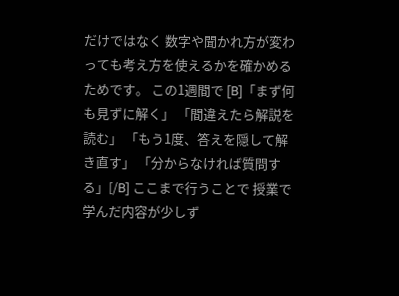だけではなく 数字や聞かれ方が変わっても考え方を使えるかを確かめるためです。 この1週間で [B]「まず何も見ずに解く」 「間違えたら解説を読む」 「もう1度、答えを隠して解き直す」 「分からなければ質問する」[/B] ここまで行うことで 授業で学んだ内容が少しず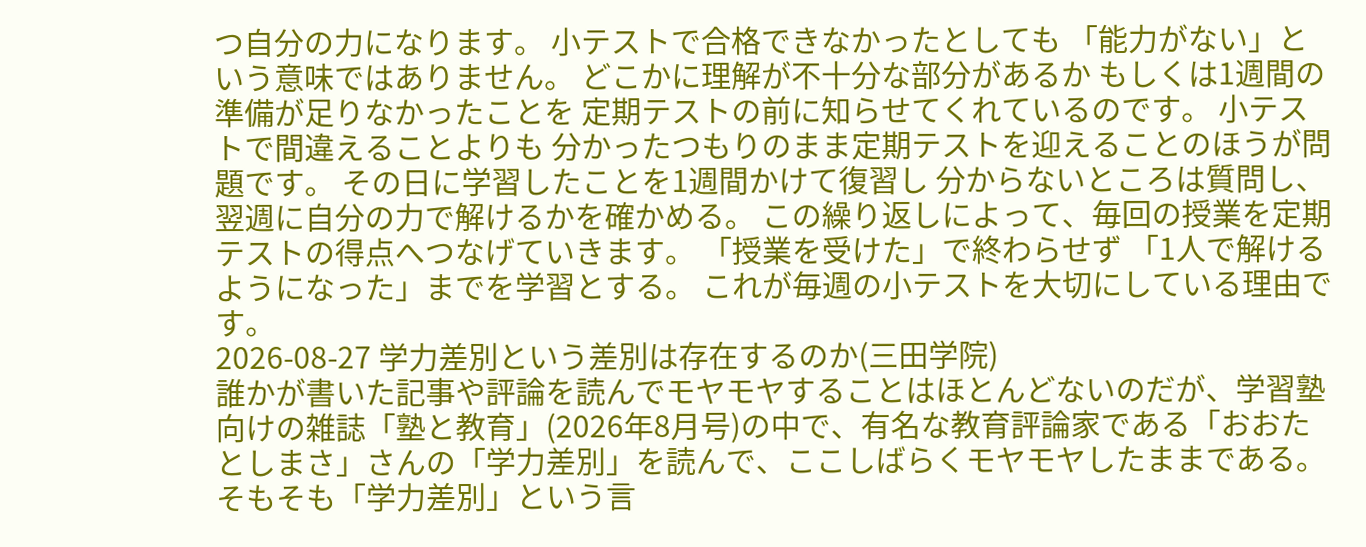つ自分の力になります。 小テストで合格できなかったとしても 「能力がない」という意味ではありません。 どこかに理解が不十分な部分があるか もしくは1週間の準備が足りなかったことを 定期テストの前に知らせてくれているのです。 小テストで間違えることよりも 分かったつもりのまま定期テストを迎えることのほうが問題です。 その日に学習したことを1週間かけて復習し 分からないところは質問し、翌週に自分の力で解けるかを確かめる。 この繰り返しによって、毎回の授業を定期テストの得点へつなげていきます。 「授業を受けた」で終わらせず 「1人で解けるようになった」までを学習とする。 これが毎週の小テストを大切にしている理由です。
2026-08-27 学力差別という差別は存在するのか(三田学院)
誰かが書いた記事や評論を読んでモヤモヤすることはほとんどないのだが、学習塾向けの雑誌「塾と教育」(2026年8月号)の中で、有名な教育評論家である「おおたとしまさ」さんの「学力差別」を読んで、ここしばらくモヤモヤしたままである。 そもそも「学力差別」という言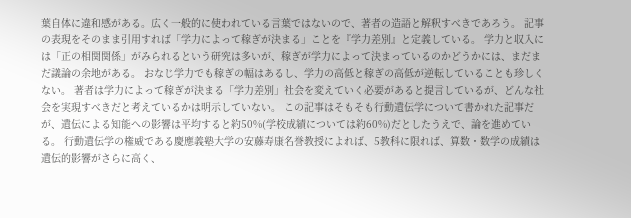葉自体に違和感がある。広く一般的に使われている言葉ではないので、著者の造語と解釈すべきであろう。 記事の表現をそのまま引用すれば「学力によって稼ぎが決まる」ことを『学力差別』と定義している。 学力と収入には「正の相関関係」がみられるという研究は多いが、稼ぎが学力によって決まっているのかどうかには、まだまだ議論の余地がある。 おなじ学力でも稼ぎの幅はあるし、学力の高低と稼ぎの高低が逆転していることも珍しくない。 著者は学力によって稼ぎが決まる「学力差別」社会を変えていく必要があると提言しているが、どんな社会を実現すべきだと考えているかは明示していない。 この記事はそもそも行動遺伝学について書かれた記事だが、遺伝による知能への影響は平均すると約50%(学校成績については約60%)だとしたうえで、論を進めている。 行動遺伝学の権威である慶應義塾大学の安藤寿康名誉教授によれば、5教科に限れば、算数・数学の成績は遺伝的影響がさらに高く、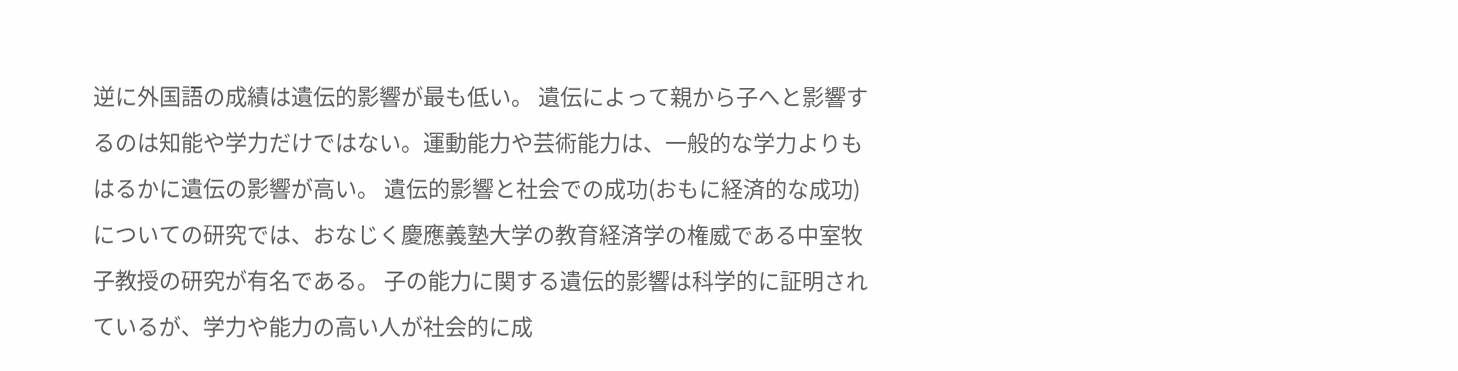逆に外国語の成績は遺伝的影響が最も低い。 遺伝によって親から子へと影響するのは知能や学力だけではない。運動能力や芸術能力は、一般的な学力よりもはるかに遺伝の影響が高い。 遺伝的影響と社会での成功(おもに経済的な成功)についての研究では、おなじく慶應義塾大学の教育経済学の権威である中室牧子教授の研究が有名である。 子の能力に関する遺伝的影響は科学的に証明されているが、学力や能力の高い人が社会的に成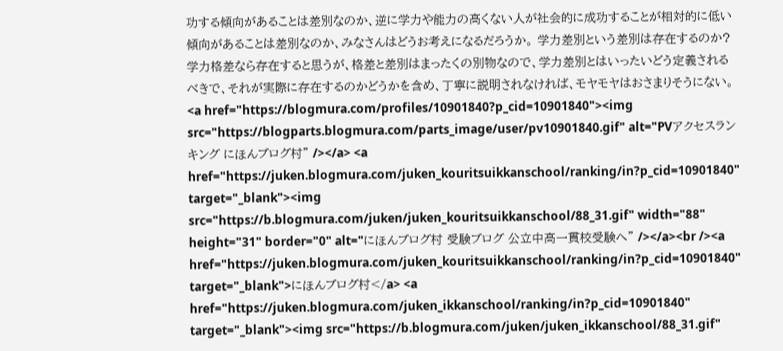功する傾向があることは差別なのか、逆に学力や能力の高くない人が社会的に成功することが相対的に低い傾向があることは差別なのか、みなさんはどうお考えになるだろうか。 学力差別という差別は存在するのか? 学力格差なら存在すると思うが、格差と差別はまったくの別物なので、学力差別とはいったいどう定義されるべきで、それが実際に存在するのかどうかを含め、丁寧に説明されなければ、モヤモヤはおさまりそうにない。 <a href="https://blogmura.com/profiles/10901840?p_cid=10901840"><img src="https://blogparts.blogmura.com/parts_image/user/pv10901840.gif" alt="PVアクセスランキング にほんブログ村" /></a> <a href="https://juken.blogmura.com/juken_kouritsuikkanschool/ranking/in?p_cid=10901840" target="_blank"><img src="https://b.blogmura.com/juken/juken_kouritsuikkanschool/88_31.gif" width="88" height="31" border="0" alt="にほんブログ村 受験ブログ 公立中高一貫校受験へ" /></a><br /><a href="https://juken.blogmura.com/juken_kouritsuikkanschool/ranking/in?p_cid=10901840" target="_blank">にほんブログ村</a> <a href="https://juken.blogmura.com/juken_ikkanschool/ranking/in?p_cid=10901840" target="_blank"><img src="https://b.blogmura.com/juken/juken_ikkanschool/88_31.gif"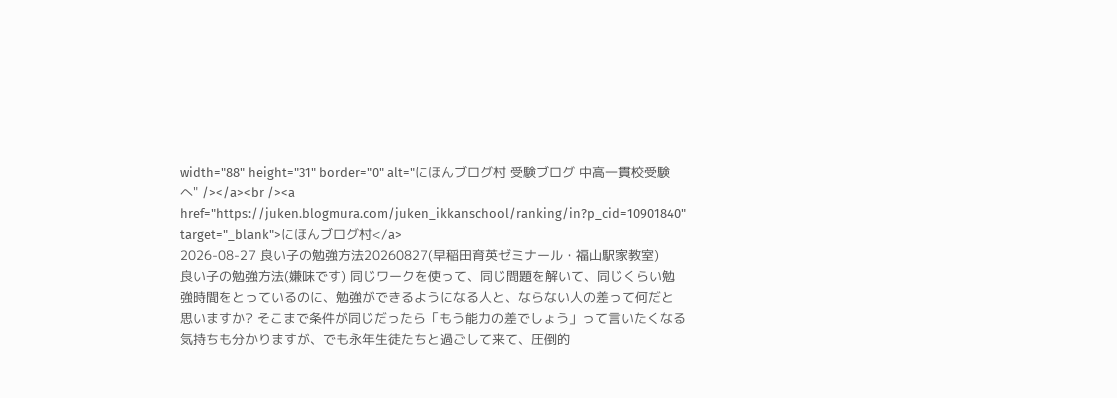width="88" height="31" border="0" alt="にほんブログ村 受験ブログ 中高一貫校受験へ" /></a><br /><a href="https://juken.blogmura.com/juken_ikkanschool/ranking/in?p_cid=10901840" target="_blank">にほんブログ村</a>
2026-08-27 良い子の勉強方法20260827(早稲田育英ゼミナール・福山駅家教室)
良い子の勉強方法(嫌味です) 同じワークを使って、同じ問題を解いて、同じくらい勉強時間をとっているのに、勉強ができるようになる人と、ならない人の差って何だと思いますか? そこまで条件が同じだったら「もう能力の差でしょう」って言いたくなる気持ちも分かりますが、でも永年生徒たちと過ごして来て、圧倒的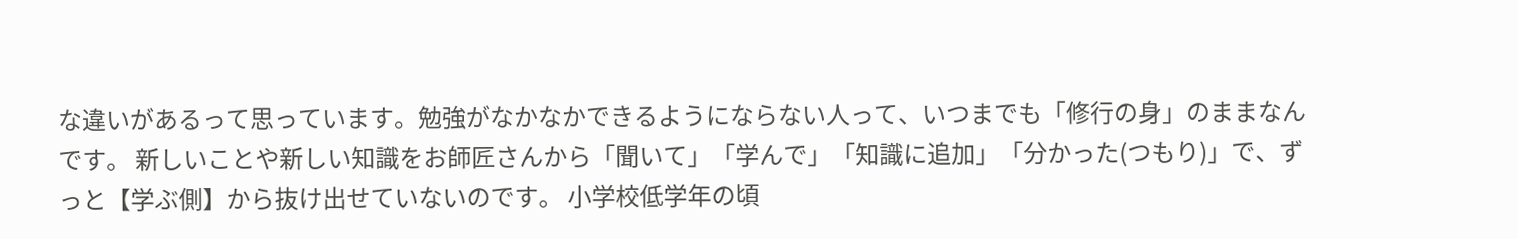な違いがあるって思っています。勉強がなかなかできるようにならない人って、いつまでも「修行の身」のままなんです。 新しいことや新しい知識をお師匠さんから「聞いて」「学んで」「知識に追加」「分かった(つもり)」で、ずっと【学ぶ側】から抜け出せていないのです。 小学校低学年の頃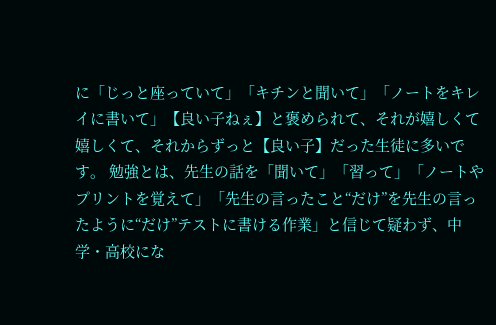に「じっと座っていて」「キチンと聞いて」「ノートをキレイに書いて」【良い子ねぇ】と褒められて、それが嬉しくて嬉しくて、それからずっと【良い子】だった生徒に多いです。 勉強とは、先生の話を「聞いて」「習って」「ノートやプリントを覚えて」「先生の言ったこと“だけ”を先生の言ったように“だけ”テストに書ける作業」と信じて疑わず、中学・高校にな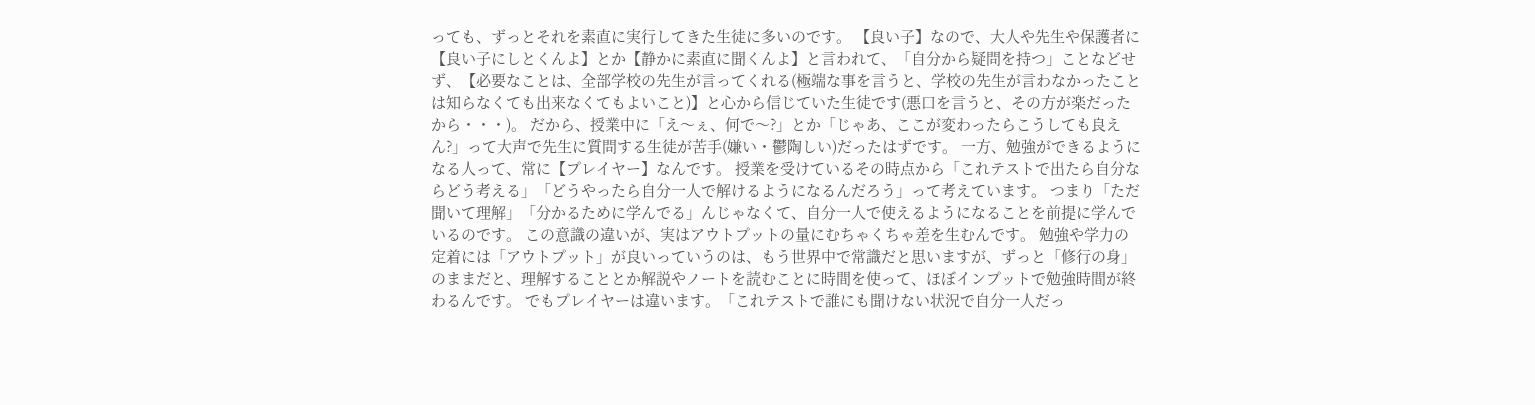っても、ずっとそれを素直に実行してきた生徒に多いのです。 【良い子】なので、大人や先生や保護者に【良い子にしとくんよ】とか【静かに素直に聞くんよ】と言われて、「自分から疑問を持つ」ことなどせず、【必要なことは、全部学校の先生が言ってくれる(極端な事を言うと、学校の先生が言わなかったことは知らなくても出来なくてもよいこと)】と心から信じていた生徒です(悪口を言うと、その方が楽だったから・・・)。 だから、授業中に「え〜ぇ、何で〜?」とか「じゃあ、ここが変わったらこうしても良えん?」って大声で先生に質問する生徒が苦手(嫌い・鬱陶しい)だったはずです。 一方、勉強ができるようになる人って、常に【プレイヤー】なんです。 授業を受けているその時点から「これテストで出たら自分ならどう考える」「どうやったら自分一人で解けるようになるんだろう」って考えています。 つまり「ただ聞いて理解」「分かるために学んでる」んじゃなくて、自分一人で使えるようになることを前提に学んでいるのです。 この意識の違いが、実はアウトプットの量にむちゃくちゃ差を生むんです。 勉強や学力の定着には「アウトプット」が良いっていうのは、もう世界中で常識だと思いますが、ずっと「修行の身」のままだと、理解することとか解説やノートを読むことに時間を使って、ほぼインプットで勉強時間が終わるんです。 でもプレイヤーは違います。「これテストで誰にも聞けない状況で自分一人だっ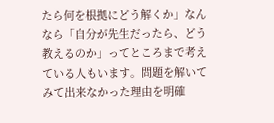たら何を根拠にどう解くか」なんなら「自分が先生だったら、どう教えるのか」ってところまで考えている人もいます。問題を解いてみて出来なかった理由を明確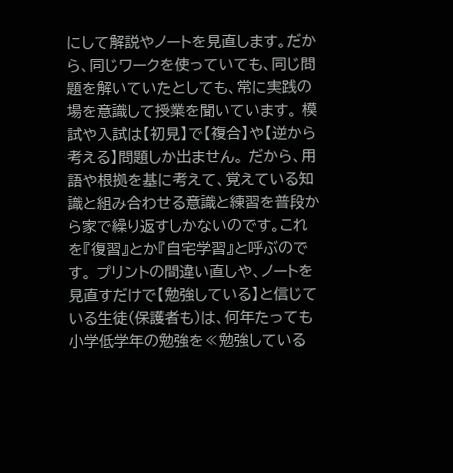にして解説やノートを見直します。だから、同じワークを使っていても、同じ問題を解いていたとしても、常に実践の場を意識して授業を聞いています。 模試や入試は【初見】で【複合】や【逆から考える】問題しか出ません。 だから、用語や根拠を基に考えて、覚えている知識と組み合わせる意識と練習を普段から家で繰り返すしかないのです。これを『復習』とか『自宅学習』と呼ぶのです。 プリントの間違い直しや、ノートを見直すだけで【勉強している】と信じている生徒(保護者も)は、何年たっても小学低学年の勉強を≪勉強している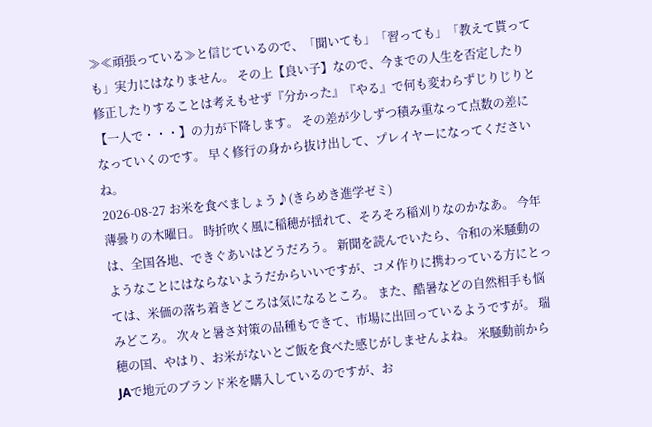≫≪頑張っている≫と信じているので、「聞いても」「習っても」「教えて貰っても」実力にはなりません。 その上【良い子】なので、今までの人生を否定したり修正したりすることは考えもせず『分かった』『やる』で何も変わらずじりじりと【一人で・・・】の力が下降します。 その差が少しずつ積み重なって点数の差になっていくのです。 早く修行の身から抜け出して、プレイヤーになってくださいね。
2026-08-27 お米を食べましょう♪(きらめき進学ゼミ)
薄曇りの木曜日。 時折吹く風に稲穂が揺れて、そろそろ稲刈りなのかなあ。 今年は、全国各地、できぐあいはどうだろう。 新聞を読んでいたら、令和の米騒動のようなことにはならないようだからいいですが、コメ作りに携わっている方にとっては、米価の落ち着きどころは気になるところ。 また、酷暑などの自然相手も悩みどころ。 次々と暑さ対策の品種もできて、市場に出回っているようですが。 瑞穂の国、やはり、お米がないとご飯を食べた感じがしませんよね。 米騒動前からJAで地元のブランド米を購入しているのですが、お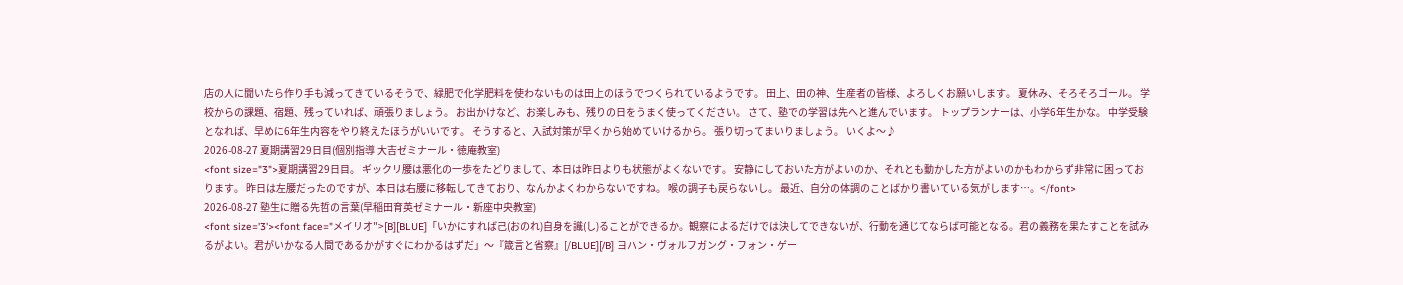店の人に聞いたら作り手も減ってきているそうで、緑肥で化学肥料を使わないものは田上のほうでつくられているようです。 田上、田の神、生産者の皆様、よろしくお願いします。 夏休み、そろそろゴール。 学校からの課題、宿題、残っていれば、頑張りましょう。 お出かけなど、お楽しみも、残りの日をうまく使ってください。 さて、塾での学習は先へと進んでいます。 トップランナーは、小学6年生かな。 中学受験となれば、早めに6年生内容をやり終えたほうがいいです。 そうすると、入試対策が早くから始めていけるから。 張り切ってまいりましょう。 いくよ〜♪
2026-08-27 夏期講習29日目(個別指導 大吉ゼミナール・徳庵教室)
<font size="3">夏期講習29日目。 ギックリ腰は悪化の一歩をたどりまして、本日は昨日よりも状態がよくないです。 安静にしておいた方がよいのか、それとも動かした方がよいのかもわからず非常に困っております。 昨日は左腰だったのですが、本日は右腰に移転してきており、なんかよくわからないですね。 喉の調子も戻らないし。 最近、自分の体調のことばかり書いている気がします…。</font>
2026-08-27 塾生に贈る先哲の言葉(早稲田育英ゼミナール・新座中央教室)
<font size='3'><font face="メイリオ">[B][BLUE]「いかにすれば己(おのれ)自身を識(し)ることができるか。観察によるだけでは決してできないが、行動を通じてならば可能となる。君の義務を果たすことを試みるがよい。君がいかなる人間であるかがすぐにわかるはずだ」〜『箴言と省察』[/BLUE][/B] ヨハン・ヴォルフガング・フォン・ゲー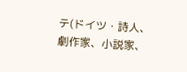テ(ドイツ・詩人、劇作家、小説家、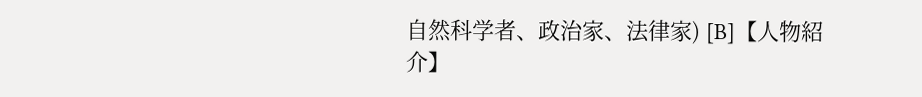自然科学者、政治家、法律家) [B]【人物紹介】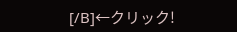[/B]←クリック!